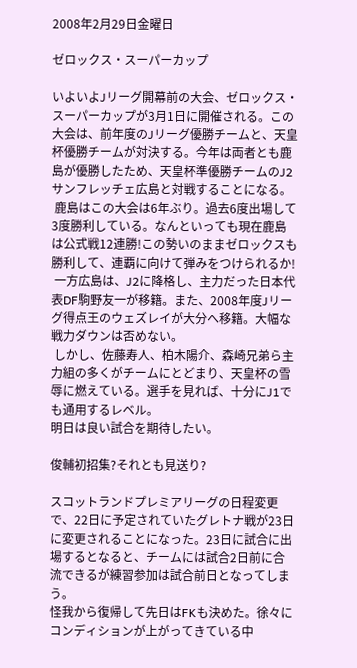2008年2月29日金曜日

ゼロックス・スーパーカップ

いよいよJリーグ開幕前の大会、ゼロックス・スーパーカップが3月1日に開催される。この大会は、前年度のJリーグ優勝チームと、天皇杯優勝チームが対決する。今年は両者とも鹿島が優勝したため、天皇杯準優勝チームのJ2サンフレッチェ広島と対戦することになる。
 鹿島はこの大会は6年ぶり。過去6度出場して3度勝利している。なんといっても現在鹿島は公式戦12連勝!この勢いのままゼロックスも勝利して、連覇に向けて弾みをつけられるか!
 一方広島は、J2に降格し、主力だった日本代表DF駒野友一が移籍。また、2008年度Jリーグ得点王のウェズレイが大分へ移籍。大幅な戦力ダウンは否めない。
 しかし、佐藤寿人、柏木陽介、森崎兄弟ら主力組の多くがチームにとどまり、天皇杯の雪辱に燃えている。選手を見れば、十分にJ1でも通用するレベル。
明日は良い試合を期待したい。

俊輔初招集?それとも見送り?

スコットランドプレミアリーグの日程変更で、22日に予定されていたグレトナ戦が23日に変更されることになった。23日に試合に出場するとなると、チームには試合2日前に合流できるが練習参加は試合前日となってしまう。
怪我から復帰して先日はFKも決めた。徐々にコンディションが上がってきている中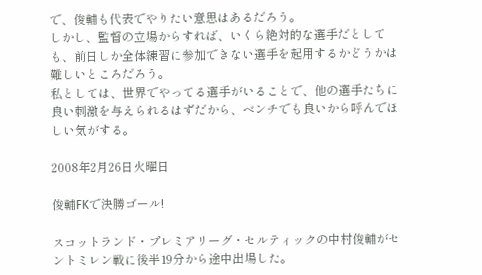で、俊輔も代表でやりたい意思はあるだろう。
しかし、監督の立場からすれば、いくら絶対的な選手だとしても、前日しか全体練習に参加できない選手を起用するかどうかは難しいところだろう。
私としては、世界でやってる選手がいることで、他の選手たちに良い刺激を与えられるはずだから、ベンチでも良いから呼んでほしい気がする。

2008年2月26日火曜日

俊輔FKで決勝ゴール!

スコットランド・プレミアリーグ・セルティックの中村俊輔がセントミレン戦に後半19分から途中出場した。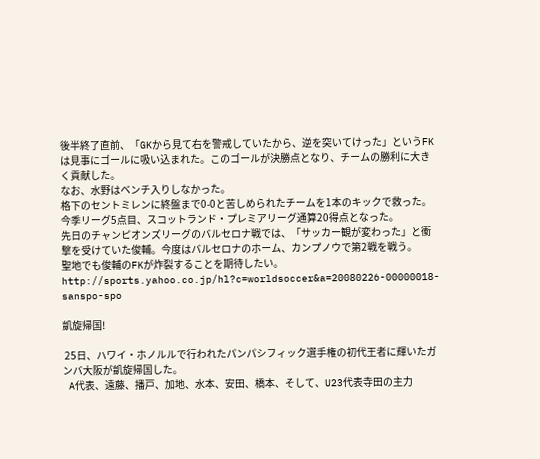後半終了直前、「GKから見て右を警戒していたから、逆を突いてけった」というFKは見事にゴールに吸い込まれた。このゴールが決勝点となり、チームの勝利に大きく貢献した。
なお、水野はベンチ入りしなかった。
格下のセントミレンに終盤まで0-0と苦しめられたチームを1本のキックで救った。今季リーグ5点目、スコットランド・プレミアリーグ通算20得点となった。
先日のチャンピオンズリーグのバルセロナ戦では、「サッカー観が変わった」と衝撃を受けていた俊輔。今度はバルセロナのホーム、カンプノウで第2戦を戦う。
聖地でも俊輔のFKが炸裂することを期待したい。
http://sports.yahoo.co.jp/hl?c=worldsoccer&a=20080226-00000018-sanspo-spo

凱旋帰国!

 25日、ハワイ・ホノルルで行われたパンパシフィック選手権の初代王者に輝いたガンバ大阪が凱旋帰国した。
 A代表、遠藤、播戸、加地、水本、安田、橋本、そして、U23代表寺田の主力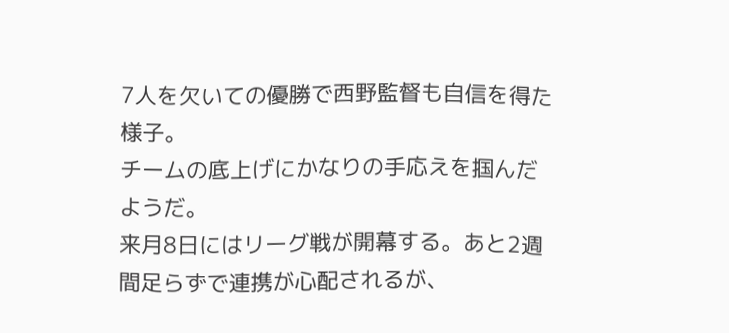7人を欠いての優勝で西野監督も自信を得た様子。
チームの底上げにかなりの手応えを掴んだようだ。
来月8日にはリーグ戦が開幕する。あと2週間足らずで連携が心配されるが、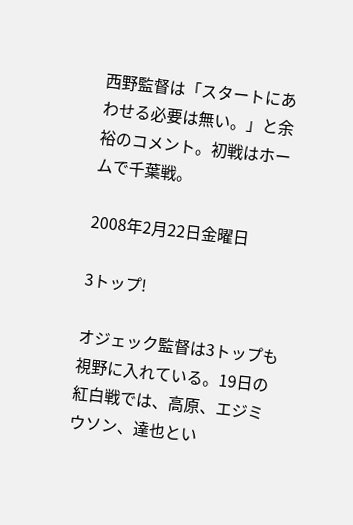西野監督は「スタートにあわせる必要は無い。」と余裕のコメント。初戦はホームで千葉戦。

2008年2月22日金曜日

3トップ!

オジェック監督は3トップも視野に入れている。19日の紅白戦では、高原、エジミウソン、達也とい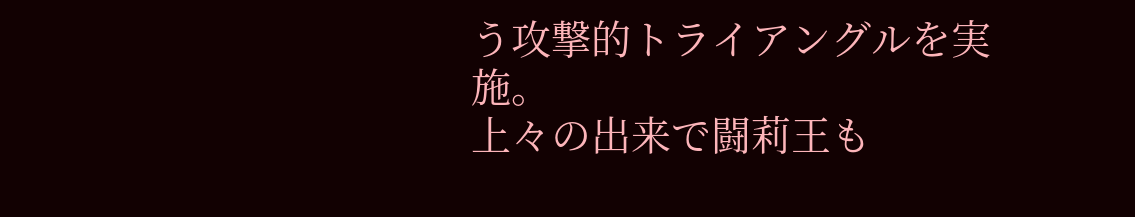う攻撃的トライアングルを実施。
上々の出来で闘莉王も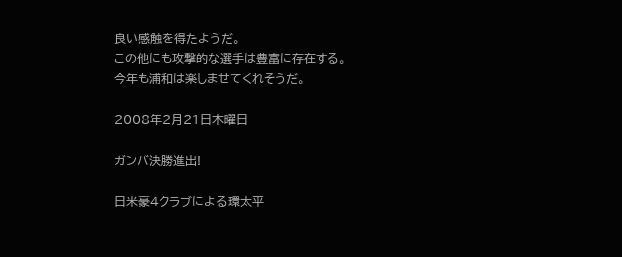良い感触を得たようだ。
この他にも攻撃的な選手は豊富に存在する。
今年も浦和は楽しませてくれそうだ。

2008年2月21日木曜日

ガンバ決勝進出!

日米豪4クラブによる環太平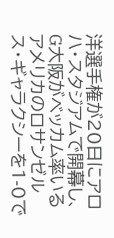洋選手権が20日にアロハ・スタジアムで開幕し、
G大阪がベッカム率いるアメリカのロサンゼルス・ギャラクシーを1-0で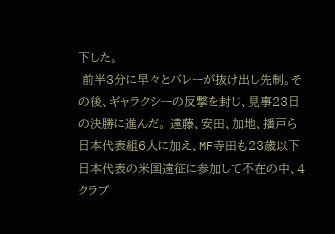下した。
 前半3分に早々とバレーが抜け出し先制。その後、ギャラクシーの反撃を封じ、見事23日の決勝に進んだ。 遠藤、安田、加地、播戸ら日本代表組6人に加え、MF寺田も23歳以下日本代表の米国遠征に参加して不在の中、4クラブ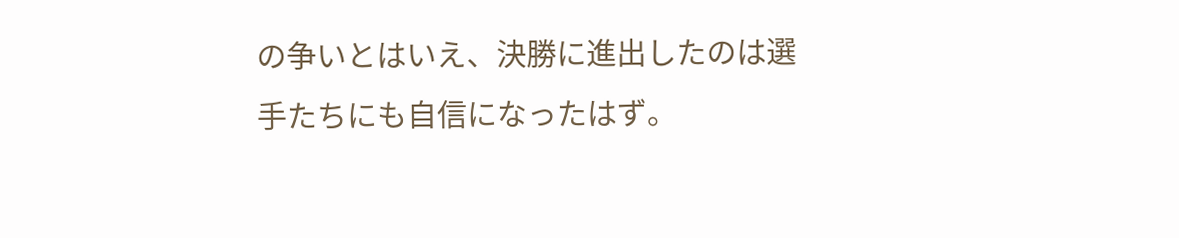の争いとはいえ、決勝に進出したのは選手たちにも自信になったはず。